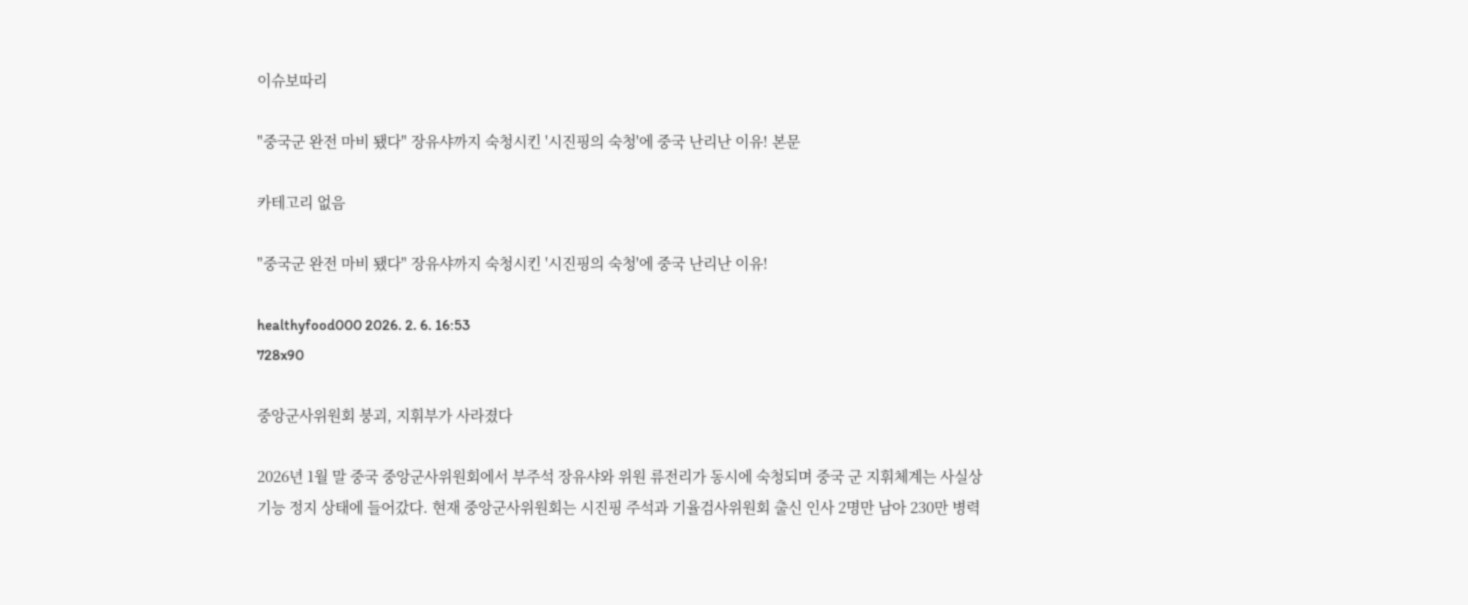이슈보따리

"중국군 완전 마비 됐다" 장유샤까지 숙청시킨 '시진핑의 숙청'에 중국 난리난 이유! 본문

카테고리 없음

"중국군 완전 마비 됐다" 장유샤까지 숙청시킨 '시진핑의 숙청'에 중국 난리난 이유!

healthyfood000 2026. 2. 6. 16:53
728x90

중앙군사위원회 붕괴, 지휘부가 사라졌다

2026년 1월 말 중국 중앙군사위원회에서 부주석 장유샤와 위원 류전리가 동시에 숙청되며 중국 군 지휘체계는 사실상 기능 정지 상태에 들어갔다. 현재 중앙군사위원회는 시진핑 주석과 기율검사위원회 출신 인사 2명만 남아 230만 병력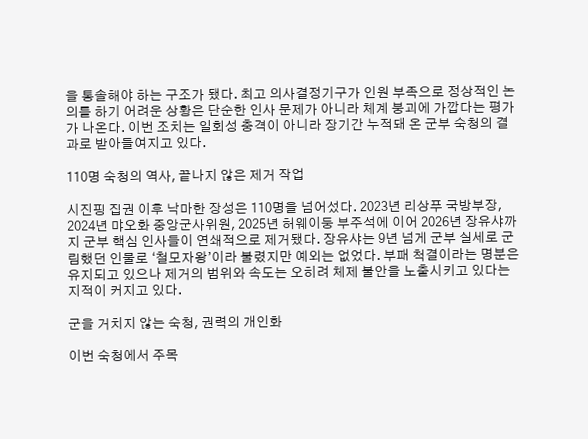을 통솔해야 하는 구조가 됐다. 최고 의사결정기구가 인원 부족으로 정상적인 논의를 하기 어려운 상황은 단순한 인사 문제가 아니라 체계 붕괴에 가깝다는 평가가 나온다. 이번 조치는 일회성 충격이 아니라 장기간 누적돼 온 군부 숙청의 결과로 받아들여지고 있다.

110명 숙청의 역사, 끝나지 않은 제거 작업

시진핑 집권 이후 낙마한 장성은 110명을 넘어섰다. 2023년 리상푸 국방부장, 2024년 먀오화 중앙군사위원, 2025년 허웨이둥 부주석에 이어 2026년 장유샤까지 군부 핵심 인사들이 연쇄적으로 제거됐다. 장유샤는 9년 넘게 군부 실세로 군림했던 인물로 ‘철모자왕’이라 불렸지만 예외는 없었다. 부패 척결이라는 명분은 유지되고 있으나 제거의 범위와 속도는 오히려 체제 불안을 노출시키고 있다는 지적이 커지고 있다.

군을 거치지 않는 숙청, 권력의 개인화

이번 숙청에서 주목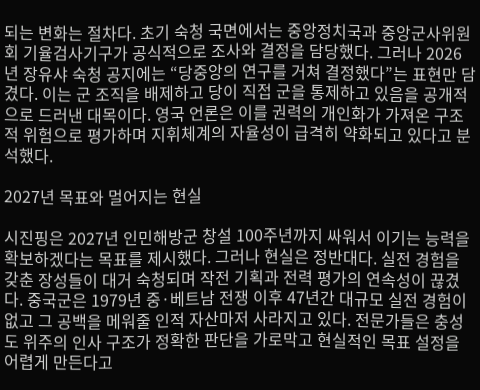되는 변화는 절차다. 초기 숙청 국면에서는 중앙정치국과 중앙군사위원회 기율검사기구가 공식적으로 조사와 결정을 담당했다. 그러나 2026년 장유샤 숙청 공지에는 “당중앙의 연구를 거쳐 결정했다”는 표현만 담겼다. 이는 군 조직을 배제하고 당이 직접 군을 통제하고 있음을 공개적으로 드러낸 대목이다. 영국 언론은 이를 권력의 개인화가 가져온 구조적 위험으로 평가하며 지휘체계의 자율성이 급격히 약화되고 있다고 분석했다.

2027년 목표와 멀어지는 현실

시진핑은 2027년 인민해방군 창설 100주년까지 싸워서 이기는 능력을 확보하겠다는 목표를 제시했다. 그러나 현실은 정반대다. 실전 경험을 갖춘 장성들이 대거 숙청되며 작전 기획과 전력 평가의 연속성이 끊겼다. 중국군은 1979년 중·베트남 전쟁 이후 47년간 대규모 실전 경험이 없고 그 공백을 메워줄 인적 자산마저 사라지고 있다. 전문가들은 충성도 위주의 인사 구조가 정확한 판단을 가로막고 현실적인 목표 설정을 어렵게 만든다고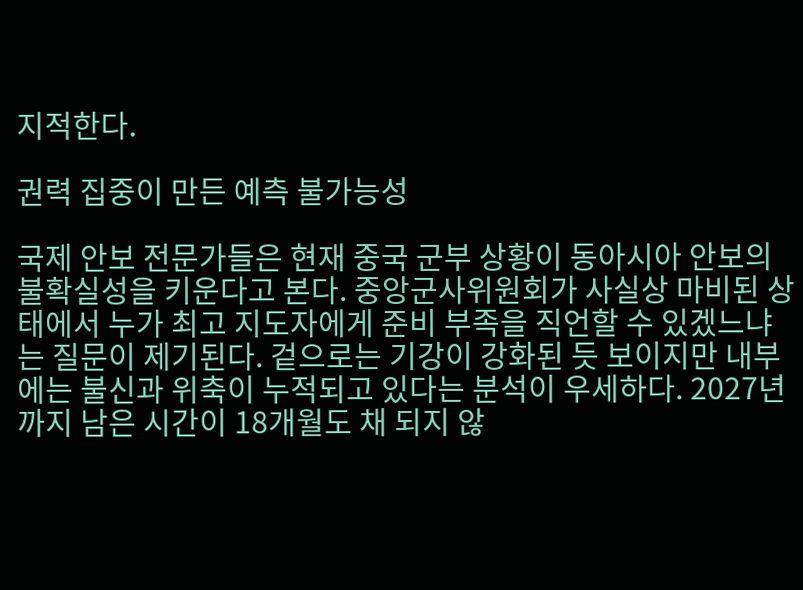지적한다.

권력 집중이 만든 예측 불가능성

국제 안보 전문가들은 현재 중국 군부 상황이 동아시아 안보의 불확실성을 키운다고 본다. 중앙군사위원회가 사실상 마비된 상태에서 누가 최고 지도자에게 준비 부족을 직언할 수 있겠느냐는 질문이 제기된다. 겉으로는 기강이 강화된 듯 보이지만 내부에는 불신과 위축이 누적되고 있다는 분석이 우세하다. 2027년까지 남은 시간이 18개월도 채 되지 않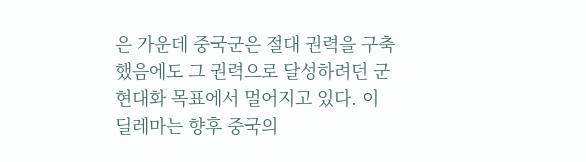은 가운데 중국군은 절대 권력을 구축했음에도 그 권력으로 달성하려던 군 현대화 목표에서 멀어지고 있다. 이 딜레마는 향후 중국의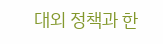대외 정책과 한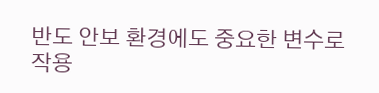반도 안보 환경에도 중요한 변수로 작용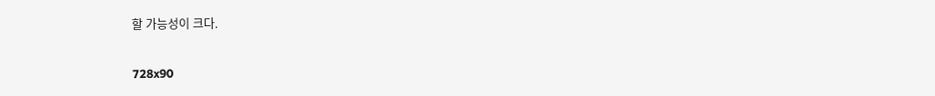할 가능성이 크다.

728x90